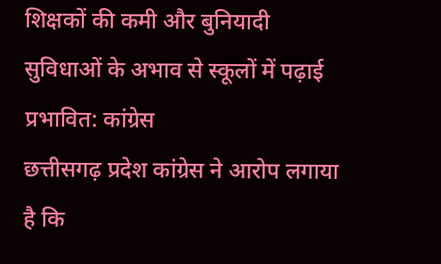शिक्षकों की कमी और बुनियादी सुविधाओं के अभाव से स्कूलों में पढ़ाई प्रभावित: कांग्रेस
छत्तीसगढ़ प्रदेश कांग्रेस ने आरोप लगाया है कि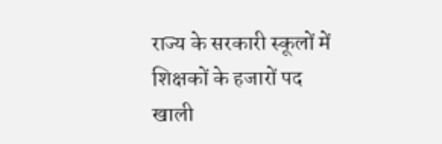राज्य के सरकारी स्कूलों में शिक्षकों के हजारों पद खाली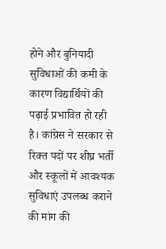होने और बुनियादी सुविधाओं की कमी के कारण विद्यार्थियों की पढ़ाई प्रभावित हो रही है। कांग्रेस ने सरकार से रिक्त पदों पर शीघ्र भर्ती और स्कूलों में आवश्यक सुविधाएं उपलब्ध कराने की मांग की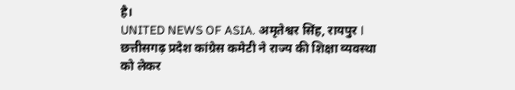है।
UNITED NEWS OF ASIA. अमृतेश्वर सिंह, रायपुर l छत्तीसगढ़ प्रदेश कांग्रेस कमेटी ने राज्य की शिक्षा व्यवस्था को लेकर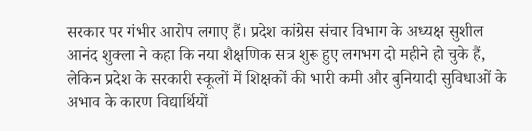सरकार पर गंभीर आरोप लगाए हैं। प्रदेश कांग्रेस संचार विभाग के अध्यक्ष सुशील आनंद शुक्ला ने कहा कि नया शैक्षणिक सत्र शुरू हुए लगभग दो महीने हो चुके हैं, लेकिन प्रदेश के सरकारी स्कूलों में शिक्षकों की भारी कमी और बुनियादी सुविधाओं के अभाव के कारण विद्यार्थियों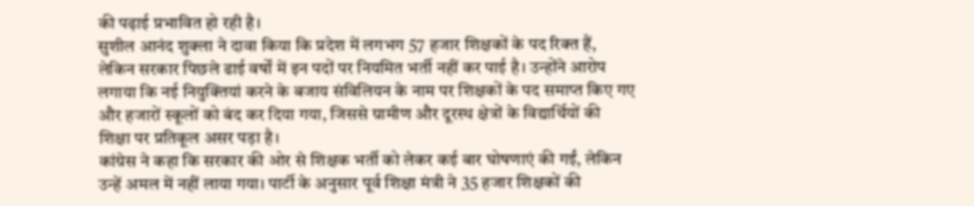की पढ़ाई प्रभावित हो रही है।
सुशील आनंद शुक्ला ने दावा किया कि प्रदेश में लगभग 57 हजार शिक्षकों के पद रिक्त हैं, लेकिन सरकार पिछले ढाई वर्षों में इन पदों पर नियमित भर्ती नहीं कर पाई है। उन्होंने आरोप लगाया कि नई नियुक्तियां करने के बजाय संविलियन के नाम पर शिक्षकों के पद समाप्त किए गए और हजारों स्कूलों को बंद कर दिया गया, जिससे ग्रामीण और दूरस्थ क्षेत्रों के विद्यार्थियों की शिक्षा पर प्रतिकूल असर पड़ा है।
कांग्रेस ने कहा कि सरकार की ओर से शिक्षक भर्ती को लेकर कई बार घोषणाएं की गईं, लेकिन उन्हें अमल में नहीं लाया गया। पार्टी के अनुसार पूर्व शिक्षा मंत्री ने 35 हजार शिक्षकों की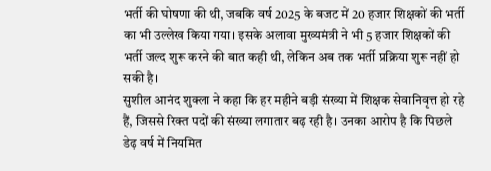भर्ती की घोषणा की थी, जबकि वर्ष 2025 के बजट में 20 हजार शिक्षकों की भर्ती का भी उल्लेख किया गया। इसके अलावा मुख्यमंत्री ने भी 5 हजार शिक्षकों की भर्ती जल्द शुरू करने की बात कही थी, लेकिन अब तक भर्ती प्रक्रिया शुरू नहीं हो सकी है।
सुशील आनंद शुक्ला ने कहा कि हर महीने बड़ी संख्या में शिक्षक सेवानिवृत्त हो रहे हैं, जिससे रिक्त पदों की संख्या लगातार बढ़ रही है। उनका आरोप है कि पिछले डेढ़ वर्ष में नियमित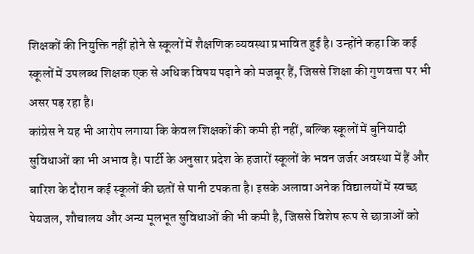शिक्षकों की नियुक्ति नहीं होने से स्कूलों में शैक्षणिक व्यवस्था प्रभावित हुई है। उन्होंने कहा कि कई स्कूलों में उपलब्ध शिक्षक एक से अधिक विषय पढ़ाने को मजबूर हैं, जिससे शिक्षा की गुणवत्ता पर भी असर पड़ रहा है।
कांग्रेस ने यह भी आरोप लगाया कि केवल शिक्षकों की कमी ही नहीं, बल्कि स्कूलों में बुनियादी सुविधाओं का भी अभाव है। पार्टी के अनुसार प्रदेश के हजारों स्कूलों के भवन जर्जर अवस्था में हैं और बारिश के दौरान कई स्कूलों की छतों से पानी टपकता है। इसके अलावा अनेक विद्यालयों में स्वच्छ पेयजल, शौचालय और अन्य मूलभूत सुविधाओं की भी कमी है, जिससे विशेष रूप से छात्राओं को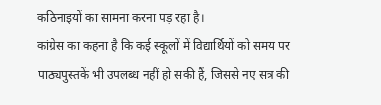कठिनाइयों का सामना करना पड़ रहा है।
कांग्रेस का कहना है कि कई स्कूलों में विद्यार्थियों को समय पर पाठ्यपुस्तकें भी उपलब्ध नहीं हो सकी हैं, जिससे नए सत्र की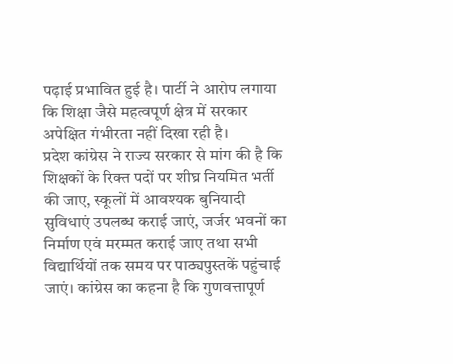पढ़ाई प्रभावित हुई है। पार्टी ने आरोप लगाया कि शिक्षा जैसे महत्वपूर्ण क्षेत्र में सरकार अपेक्षित गंभीरता नहीं दिखा रही है।
प्रदेश कांग्रेस ने राज्य सरकार से मांग की है कि शिक्षकों के रिक्त पदों पर शीघ्र नियमित भर्ती की जाए, स्कूलों में आवश्यक बुनियादी सुविधाएं उपलब्ध कराई जाएं, जर्जर भवनों का निर्माण एवं मरम्मत कराई जाए तथा सभी विद्यार्थियों तक समय पर पाठ्यपुस्तकें पहुंचाई जाएं। कांग्रेस का कहना है कि गुणवत्तापूर्ण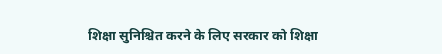शिक्षा सुनिश्चित करने के लिए सरकार को शिक्षा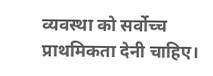व्यवस्था को सर्वोच्च प्राथमिकता देनी चाहिए।